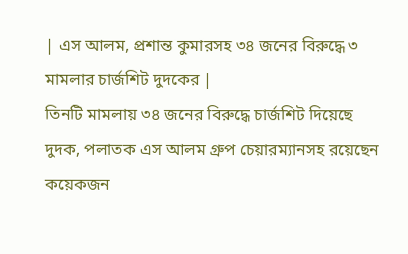| এস আলম, প্রশান্ত কুমারসহ ৩৪ জনের বিরুদ্ধে ৩ মামলার চার্জশিট দুদকের |
তিনটি মামলায় ৩৪ জনের বিরুদ্ধে চার্জশিট দিয়েছে দুদক, পলাতক এস আলম গ্রুপ চেয়ারম্যানসহ রয়েছেন কয়েকজন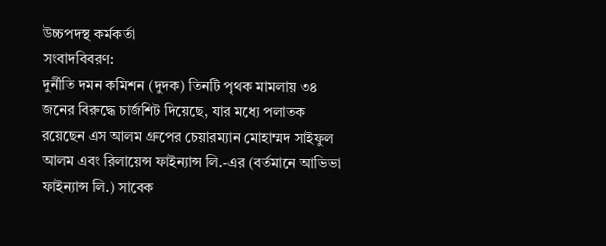উচ্চপদস্থ কর্মকর্তা
সংবাদবিবরণ:
দুর্নীতি দমন কমিশন (দুদক) তিনটি পৃথক মামলায় ৩৪ জনের বিরুদ্ধে চার্জশিট দিয়েছে, যার মধ্যে পলাতক রয়েছেন এস আলম গ্রুপের চেয়ারম্যান মোহাম্মদ সাইফুল আলম এবং রিলায়েন্স ফাইন্যান্স লি.-এর (বর্তমানে আভিভা ফাইন্যান্স লি.) সাবেক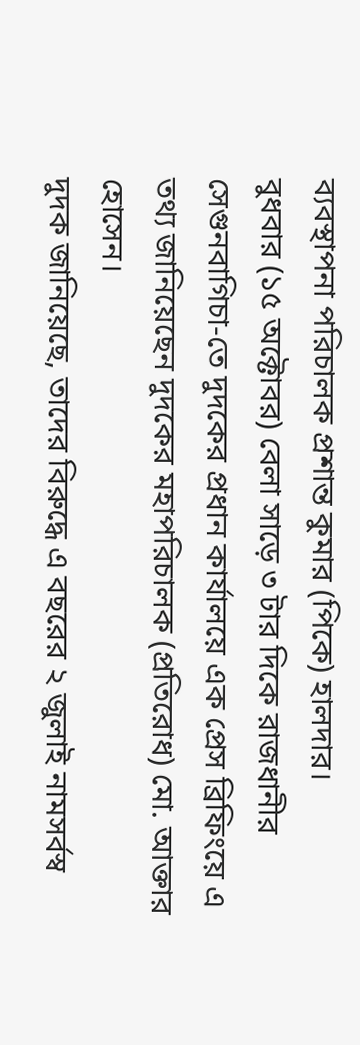ব্যবস্থাপনা পরিচালক প্রশান্ত কুমার (পিকে) হালদার।
বুধবার (১৫ অক্টোবর) বেলা সাড়ে ৩ টার দিকে রাজধানীর সেগুনবাগিচা-তে দুদকের প্রধান কার্যালয়ে এক প্রেস ব্রিফিংয়ে এ তথ্য জানিয়েছেন দুদকের মহাপরিচালক (প্রতিরোধ) মো. আক্তার হোসেন।
দুদক জানিয়েছে, তাদের বিরুদ্ধে এ বছরের ২ জুলাই নামসর্বস্ব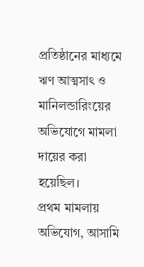প্রতিষ্ঠানের মাধ্যমে ঋণ আত্মসাৎ ও মানিলন্ডারিংয়ের অভিযোগে মামলা দায়ের করা হয়েছিল।
প্রথম মামলায় অভিযোগ, আসামি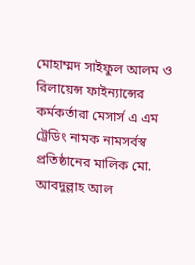মোহাম্মদ সাইফুল আলম ও রিলায়েন্স ফাইন্যান্সের কর্মকর্তারা মেসার্স এ এম ট্রেডিং নামক নামসর্বস্ব প্রতিষ্ঠানের মালিক মো. আবদুল্লাহ আল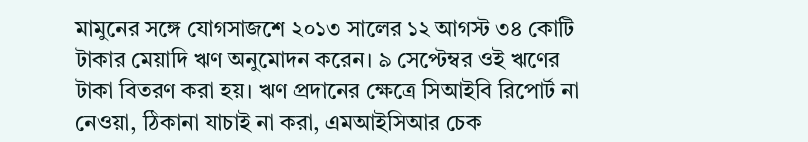মামুনের সঙ্গে যোগসাজশে ২০১৩ সালের ১২ আগস্ট ৩৪ কোটি টাকার মেয়াদি ঋণ অনুমোদন করেন। ৯ সেপ্টেম্বর ওই ঋণের টাকা বিতরণ করা হয়। ঋণ প্রদানের ক্ষেত্রে সিআইবি রিপোর্ট না নেওয়া, ঠিকানা যাচাই না করা, এমআইসিআর চেক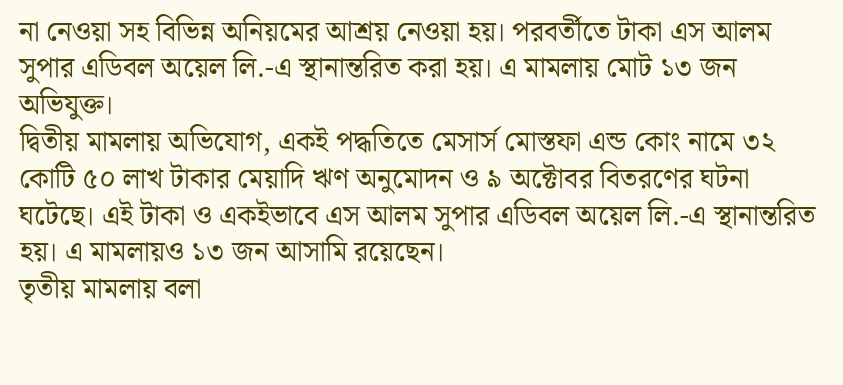না নেওয়া সহ বিভিন্ন অনিয়মের আশ্রয় নেওয়া হয়। পরবর্তীতে টাকা এস আলম সুপার এডিবল অয়েল লি.-এ স্থানান্তরিত করা হয়। এ মামলায় মোট ১৩ জন অভিযুক্ত।
দ্বিতীয় মামলায় অভিযোগ, একই পদ্ধতিতে মেসার্স মোস্তফা এন্ড কোং নামে ৩২ কোটি ৫০ লাখ টাকার মেয়াদি ঋণ অনুমোদন ও ৯ অক্টোবর বিতরণের ঘটনা ঘটেছে। এই টাকা ও একইভাবে এস আলম সুপার এডিবল অয়েল লি.-এ স্থানান্তরিত হয়। এ মামলায়ও ১৩ জন আসামি রয়েছেন।
তৃতীয় মামলায় বলা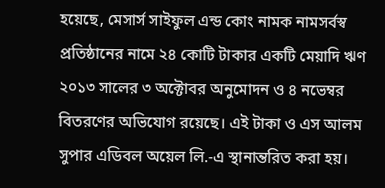হয়েছে, মেসার্স সাইফুল এন্ড কোং নামক নামসর্বস্ব প্রতিষ্ঠানের নামে ২৪ কোটি টাকার একটি মেয়াদি ঋণ ২০১৩ সালের ৩ অক্টোবর অনুমোদন ও ৪ নভেম্বর বিতরণের অভিযোগ রয়েছে। এই টাকা ও এস আলম সুপার এডিবল অয়েল লি.-এ স্থানান্তরিত করা হয়।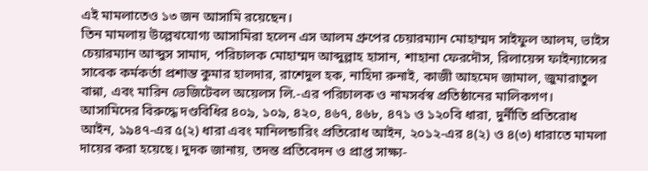এই মামলাতেও ১৩ জন আসামি রয়েছেন।
তিন মামলায় উল্লেখযোগ্য আসামিরা হলেন এস আলম গ্রুপের চেয়ারম্যান মোহাম্মদ সাইফুল আলম, ভাইস চেয়ারম্যান আব্দুস সামাদ, পরিচালক মোহাম্মদ আব্দুল্লাহ হাসান, শাহানা ফেরদৌস, রিলায়েন্স ফাইন্যান্সের সাবেক কর্মকর্তা প্রশান্ত কুমার হালদার, রাশেদুল হক, নাহিদা রুনাই, কাজী আহমেদ জামাল, জুমারাতুল বান্না, এবং মারিন ভেজিটেবল অয়েলস লি.-এর পরিচালক ও নামসর্বস্ব প্রতিষ্ঠানের মালিকগণ।
আসামিদের বিরুদ্ধে দণ্ডবিধির ৪০৯, ১০৯, ৪২০, ৪৬৭, ৪৬৮, ৪৭১ ও ১২০বি ধারা, দুর্নীতি প্রতিরোধ আইন, ১৯৪৭-এর ৫(২) ধারা এবং মানিলন্ডারিং প্রতিরোধ আইন, ২০১২-এর ৪(২) ও ৪(৩) ধারাতে মামলা দায়ের করা হয়েছে। দুদক জানায়, তদন্ত প্রতিবেদন ও প্রাপ্ত সাক্ষ্য-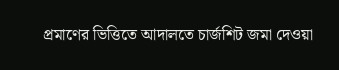প্রমাণের ভিত্তিতে আদালতে চার্জশিট জমা দেওয়া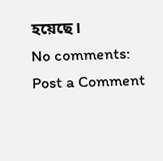হয়েছে।
No comments:
Post a Comment